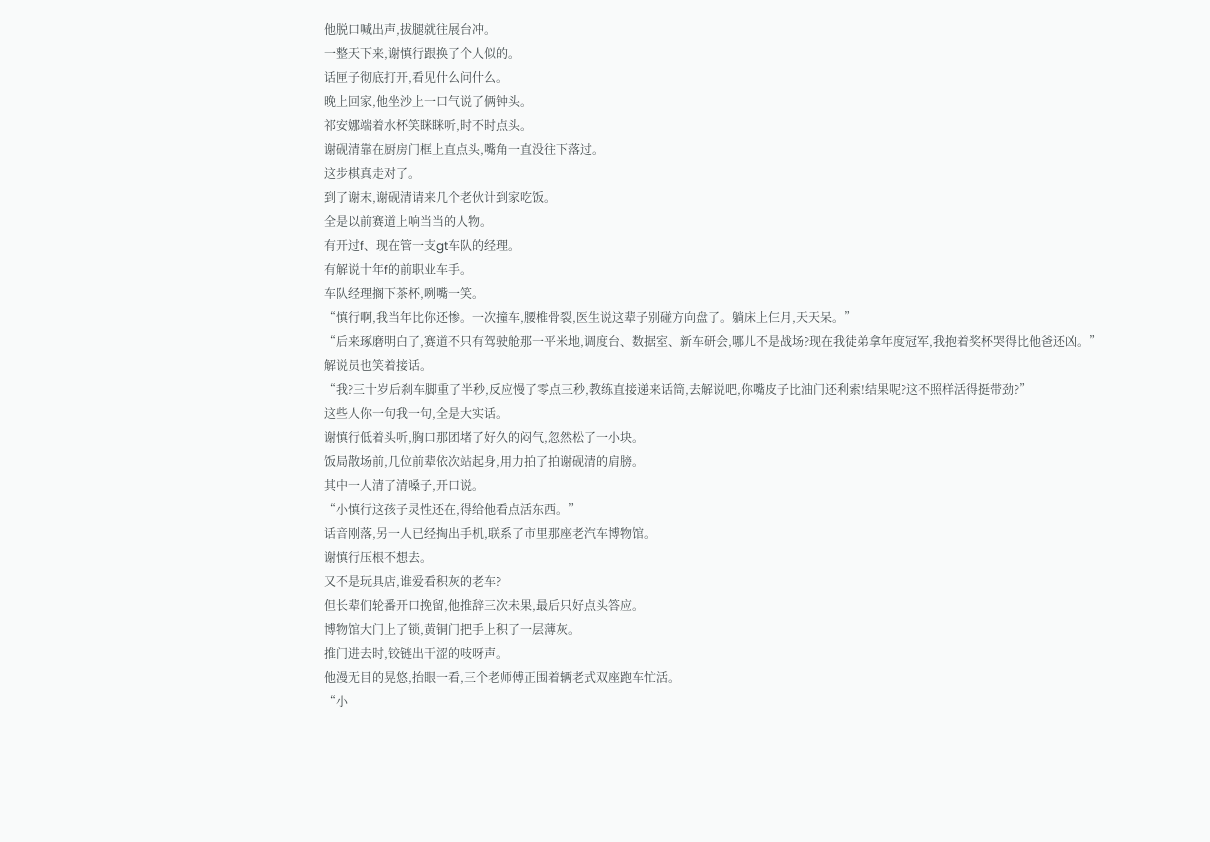他脱口喊出声,拔腿就往展台冲。
一整天下来,谢慎行跟换了个人似的。
话匣子彻底打开,看见什么问什么。
晚上回家,他坐沙上一口气说了俩钟头。
祁安娜端着水杯笑眯眯听,时不时点头。
谢砚清靠在厨房门框上直点头,嘴角一直没往下落过。
这步棋真走对了。
到了谢末,谢砚清请来几个老伙计到家吃饭。
全是以前赛道上响当当的人物。
有开过f、现在管一支gt车队的经理。
有解说十年f的前职业车手。
车队经理搁下茶杯,咧嘴一笑。
“慎行啊,我当年比你还惨。一次撞车,腰椎骨裂,医生说这辈子别碰方向盘了。躺床上仨月,天天呆。”
“后来琢磨明白了,赛道不只有驾驶舱那一平米地,调度台、数据室、新车研会,哪儿不是战场?现在我徒弟拿年度冠军,我抱着奖杯哭得比他爸还凶。”
解说员也笑着接话。
“我?三十岁后刹车脚重了半秒,反应慢了零点三秒,教练直接递来话筒,去解说吧,你嘴皮子比油门还利索!结果呢?这不照样活得挺带劲?”
这些人你一句我一句,全是大实话。
谢慎行低着头听,胸口那团堵了好久的闷气,忽然松了一小块。
饭局散场前,几位前辈依次站起身,用力拍了拍谢砚清的肩膀。
其中一人清了清嗓子,开口说。
“小慎行这孩子灵性还在,得给他看点活东西。”
话音刚落,另一人已经掏出手机,联系了市里那座老汽车博物馆。
谢慎行压根不想去。
又不是玩具店,谁爱看积灰的老车?
但长辈们轮番开口挽留,他推辞三次未果,最后只好点头答应。
博物馆大门上了锁,黄铜门把手上积了一层薄灰。
推门进去时,铰链出干涩的吱呀声。
他漫无目的晃悠,抬眼一看,三个老师傅正围着辆老式双座跑车忙活。
“小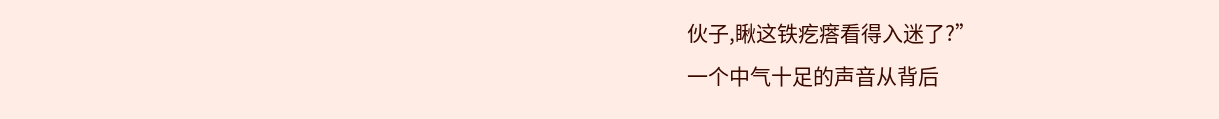伙子,瞅这铁疙瘩看得入迷了?”
一个中气十足的声音从背后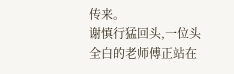传来。
谢慎行猛回头,一位头全白的老师傅正站在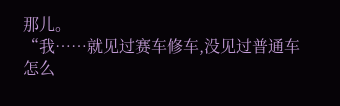那儿。
“我……就见过赛车修车,没见过普通车怎么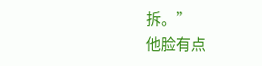拆。”
他脸有点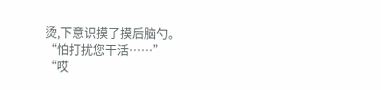烫,下意识摸了摸后脑勺。
“怕打扰您干活……”
“哎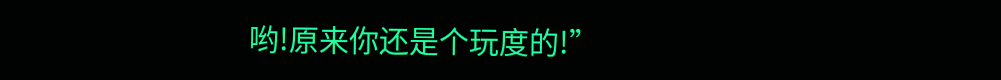哟!原来你还是个玩度的!”